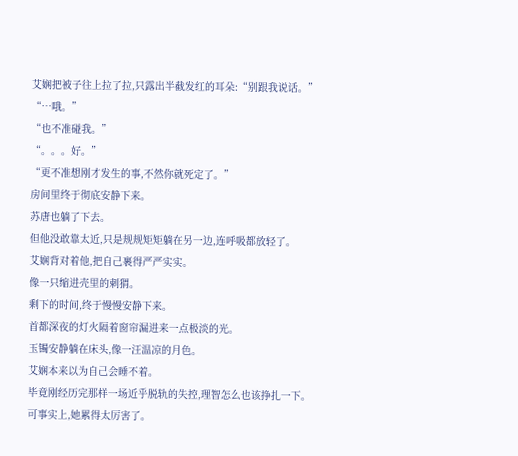艾娴把被子往上拉了拉,只露出半截发红的耳朵:“别跟我说话。”
“…哦。”
“也不准碰我。”
“。。。好。”
“更不准想刚才发生的事,不然你就死定了。”
房间里终于彻底安静下来。
苏唐也躺了下去。
但他没敢靠太近,只是规规矩矩躺在另一边,连呼吸都放轻了。
艾娴背对着他,把自己裹得严严实实。
像一只缩进壳里的刺猬。
剩下的时间,终于慢慢安静下来。
首都深夜的灯火隔着窗帘漏进来一点极淡的光。
玉镯安静躺在床头,像一汪温凉的月色。
艾娴本来以为自己会睡不着。
毕竟刚经历完那样一场近乎脱轨的失控,理智怎么也该挣扎一下。
可事实上,她累得太厉害了。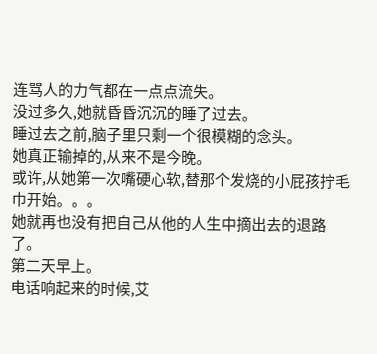连骂人的力气都在一点点流失。
没过多久,她就昏昏沉沉的睡了过去。
睡过去之前,脑子里只剩一个很模糊的念头。
她真正输掉的,从来不是今晚。
或许,从她第一次嘴硬心软,替那个发烧的小屁孩拧毛巾开始。。。
她就再也没有把自己从他的人生中摘出去的退路了。
第二天早上。
电话响起来的时候,艾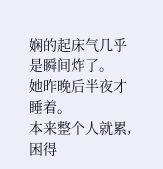娴的起床气几乎是瞬间炸了。
她昨晚后半夜才睡着。
本来整个人就累,困得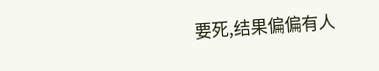要死,结果偏偏有人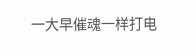一大早催魂一样打电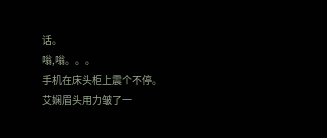话。
嗡,嗡。。。
手机在床头柜上震个不停。
艾娴眉头用力皱了一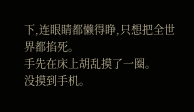下,连眼睛都懒得睁,只想把全世界都掐死。
手先在床上胡乱摸了一圈。
没摸到手机。